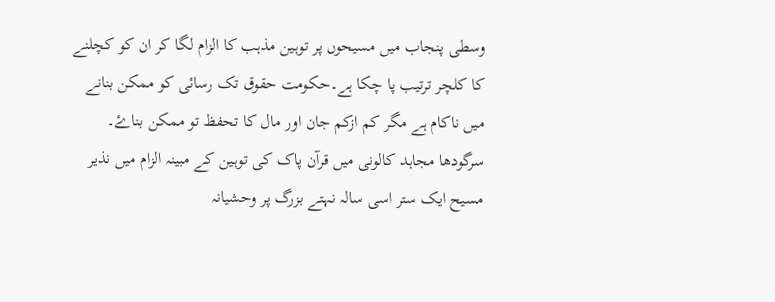وسطی پنجاب میں مسیحوں پر توہین مذہب کا الزام لگا کر ان کو کچلنے کا کلچر ترتیب پا چکا ہے۔حکومت حقوق تک رسائی کو ممکن بنانے میں ناکام ہے مگر کم ازکم جان اور مال کا تحفظ تو ممکن بناۓ۔
سرگودھا مجاہد کالونی میں قرآن پاک کی توہین کے مبینہ الزام میں نذیر مسیح ایک ستر اسی سالہ نہتے بزرگ پر وحشیانہ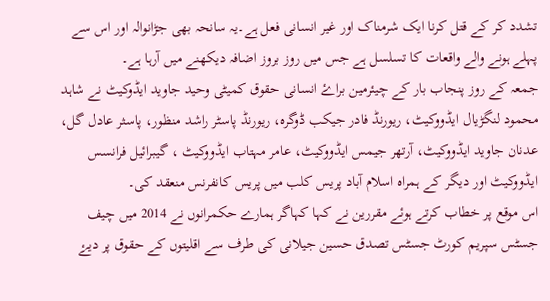تشدد کر کے قتل کرنا ایک شرمناک اور غیر انسانی فعل ہے۔یہ سانحہ بھی جڑانوالہ اور اس سے پہلے ہونے والے واقعات کا تسلسل ہے جس میں روز بروز اضافہ دیکھنے میں آرہا ہے۔
جمعہ کے روز پنجاب بار کے چیئرمین براۓ انسانی حقوق کمیٹی وحید جاوید ایڈوکیٹ نے شاہد محمود لنگڑیال ایڈووکیٹ، ریورنڈ فادر جیکب ڈوگرہ، ریورنڈ پاسٹر راشد منظور، پاسثر عادل گل، عدنان جاوید ایڈووکیٹ، آرتھر جیمس ایڈووکیٹ، عامر مہتاب ایڈووکیٹ ، گیبرائیل فرانسس ایڈووکیٹ اور دیگر کے ہمراہ اسلام آباد پریس کلب میں پریس کانفرنس منعقد کی۔
اس موقع پر خطاب کرتے ہوئے مقررین نے کہا کہاگر ہمارے حکمرانوں نے 2014 میں چیف جسٹس سپریم کورٹ جسٹس تصدق حسین جیلانی کی طرف سے اقلیتوں کے حقوق پر دیۓ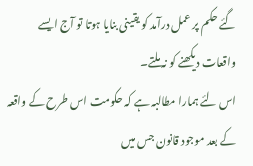گئے حکم پر عمل درآمد کو یقینی بنایا ہوتا تو آج ایسے واقعات دیکھنے کو نہ ملتے۔
اس لئے ہمارا مطالبہ ہے کہ حکومت اس طرح کے واقعہ کے بعد موجود قانون جس میں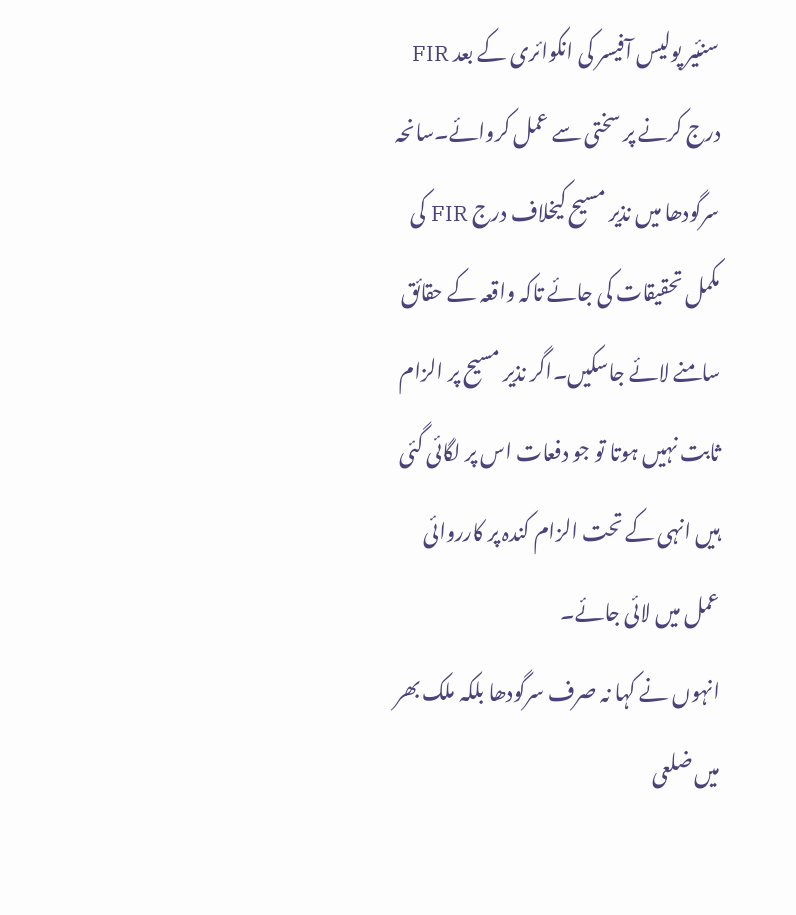سنئیر پولیس آفیسر کی انکوائری کے بعد FIR درج کرنے پر سختی سے عمل کروائے۔سانحہ سرگودھا میں نذیر مسیح کیخلاف درج FIR کی مکمل تحقیقات کی جائے تاکہ واقعہ کے حقائق سامنے لائے جاسکیں۔اگر نذیر مسیح پر الزام ثابت نہیں ہوتا تو جو دفعات اس پر لگائی گئی ہیں انہی کے تحت الزام کندہ پر کارروائی عمل میں لائی جائے۔
انہوں نے کہا نہ صرف سرگودھا بلکہ ملک بھر میں ضلعی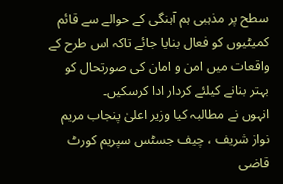سطح پر مذہبی ہم آہنگی کے حوالے سے قائم کمیٹیوں کو فعال بنایا جائے تاکہ اس طرح کے واقعات میں امن و امان کی صورتحال کو بہتر بنانے کیلئے کردار ادا کرسکیں۔
انہوں نے مطالبہ کیا وزیر اعلیٰ پنجاب مریم نواز شریف ، چیف جسٹس سپریم کورٹ قاضی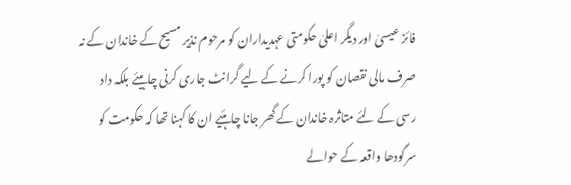فائز عیسیٰ اور دیگر اعلیٰ حکومتی عہدیداران کو مرحوم نذیر مسیح کے خاندان کے نہ صرف مالی نقصان کو پورا کرنے کے لیے گرانٹ جاری کرنی چاہیئے بلکہ داد رسی کے لئے متاثرہ خاندان کے گھر جانا چاہئیے ان کا کہنا تھا کہ حکومت کو سرگودھا واقعہ کے حوالے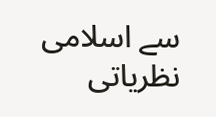سے اسلامی نظریاتی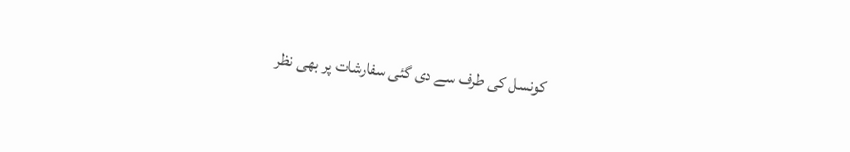کونسل کی طرف سے دی گئی سفارشات پر بھی نظر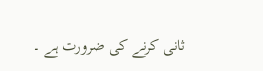ثانی کرنے کی ضرورت ہے ۔